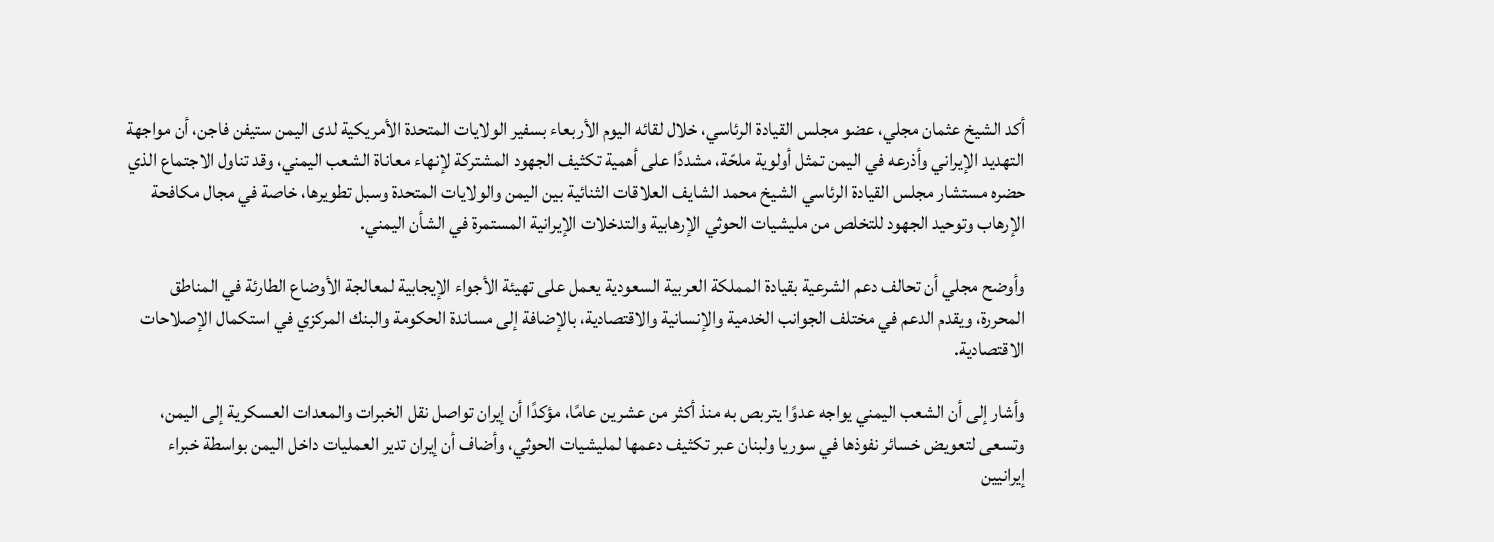أكد الشيخ عثمان مجلي، عضو مجلس القيادة الرئاسي، خلال لقائه اليوم الأربعاء بسفير الولايات المتحدة الأمريكية لدى اليمن ستيفن فاجن، أن مواجهة التهديد الإيراني وأذرعه في اليمن تمثل أولوية ملحّة، مشددًا على أهمية تكثيف الجهود المشتركة لإنهاء معاناة الشعب اليمني، وقد تناول الاجتماع الذي حضره مستشار مجلس القيادة الرئاسي الشيخ محمد الشايف العلاقات الثنائية بين اليمن والولايات المتحدة وسبل تطويرها، خاصة في مجال مكافحة الإرهاب وتوحيد الجهود للتخلص من مليشيات الحوثي الإرهابية والتدخلات الإيرانية المستمرة في الشأن اليمني.

وأوضح مجلي أن تحالف دعم الشرعية بقيادة المملكة العربية السعودية يعمل على تهيئة الأجواء الإيجابية لمعالجة الأوضاع الطارئة في المناطق المحررة، ويقدم الدعم في مختلف الجوانب الخدمية والإنسانية والاقتصادية، بالإضافة إلى مساندة الحكومة والبنك المركزي في استكمال الإصلاحات الاقتصادية.

وأشار إلى أن الشعب اليمني يواجه عدوًا يتربص به منذ أكثر من عشرين عامًا، مؤكدًا أن إيران تواصل نقل الخبرات والمعدات العسكرية إلى اليمن، وتسعى لتعويض خسائر نفوذها في سوريا ولبنان عبر تكثيف دعمها لمليشيات الحوثي، وأضاف أن إيران تدير العمليات داخل اليمن بواسطة خبراء إيرانيين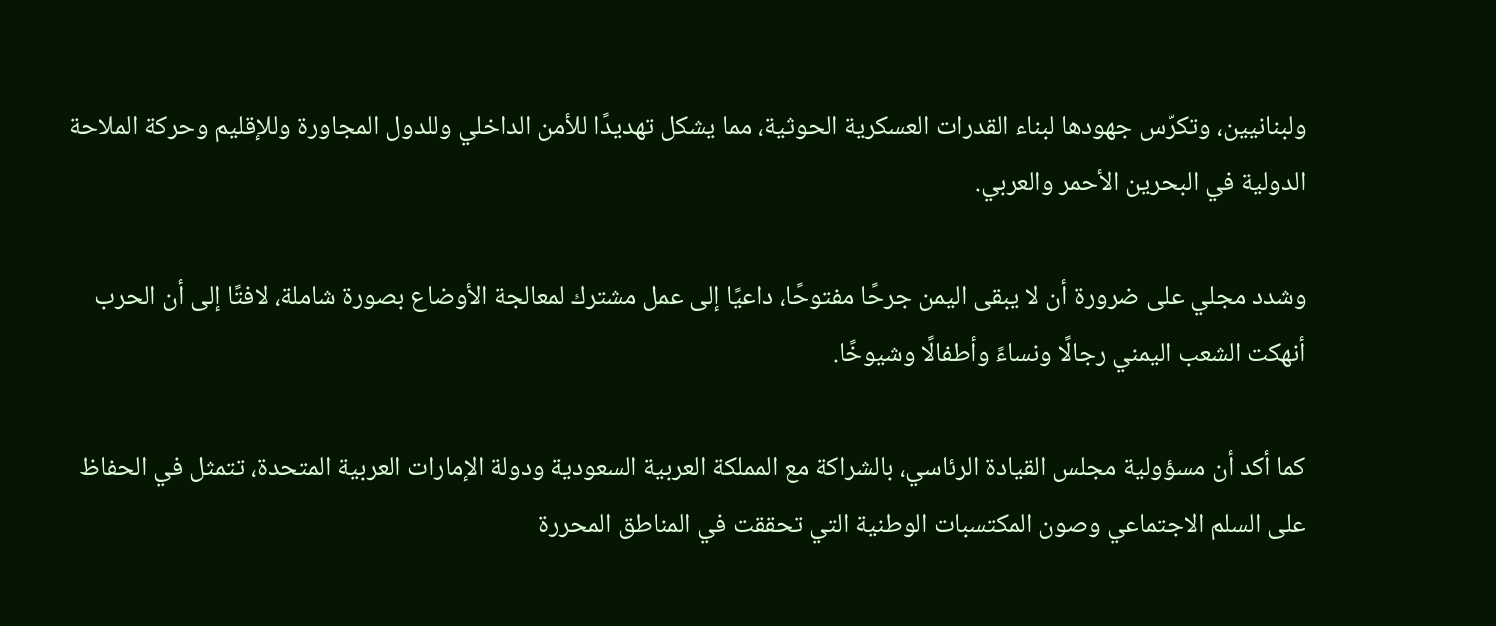ولبنانيين، وتكرّس جهودها لبناء القدرات العسكرية الحوثية، مما يشكل تهديدًا للأمن الداخلي وللدول المجاورة وللإقليم وحركة الملاحة الدولية في البحرين الأحمر والعربي.

وشدد مجلي على ضرورة أن لا يبقى اليمن جرحًا مفتوحًا، داعيًا إلى عمل مشترك لمعالجة الأوضاع بصورة شاملة، لافتًا إلى أن الحرب أنهكت الشعب اليمني رجالًا ونساءً وأطفالًا وشيوخًا.

كما أكد أن مسؤولية مجلس القيادة الرئاسي، بالشراكة مع المملكة العربية السعودية ودولة الإمارات العربية المتحدة، تتمثل في الحفاظ على السلم الاجتماعي وصون المكتسبات الوطنية التي تحققت في المناطق المحررة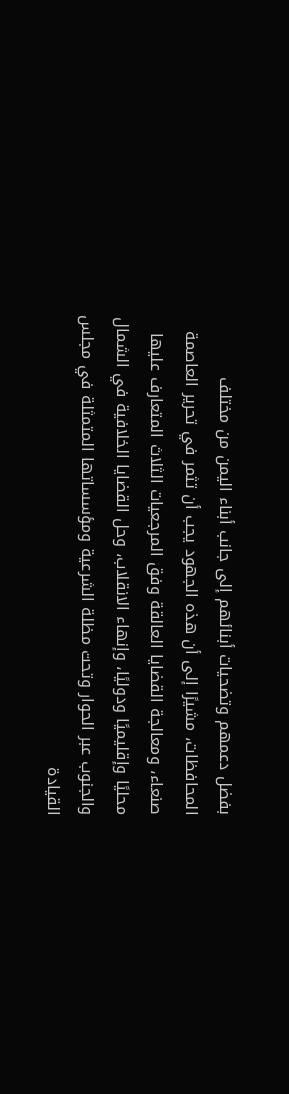بفضل دعمهم وتضحيات أبنائهم إلى جانب أبناء اليمن من مختلف المحافظات، مشيرًا إلى أن هذه الجهود يجب أن تثمر في تحرير العاصمة صنعاء، ومعالجة القضايا العالقة وفق المرجعيات الثلاث المتعارف عليها محليًا وإقليميًا ودوليًا، وإنهاء الانقلاب، وحل القضايا الخلافية في الشمال والجنوب عبر الحوار وتحت مظلة الشرعية ومؤسساتها المتمثلة في مجلس القيادة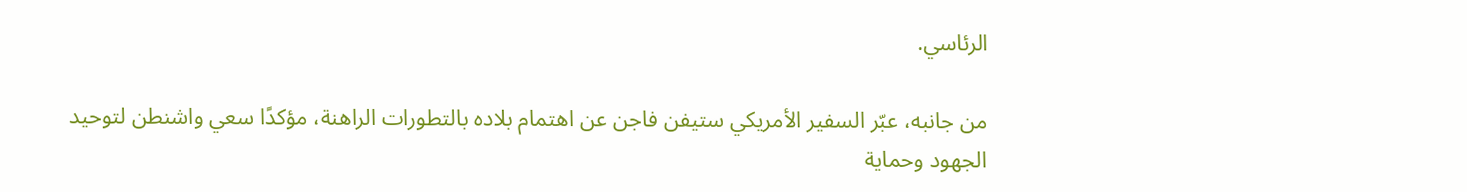الرئاسي.

من جانبه، عبّر السفير الأمريكي ستيفن فاجن عن اهتمام بلاده بالتطورات الراهنة، مؤكدًا سعي واشنطن لتوحيد الجهود وحماية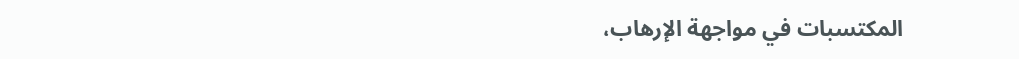المكتسبات في مواجهة الإرهاب،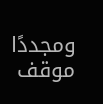ومجددًا موقف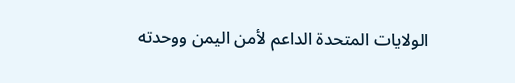الولايات المتحدة الداعم لأمن اليمن ووحدته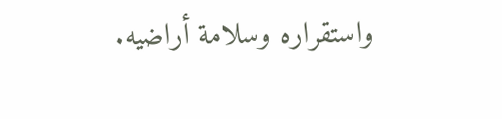واستقراره وسلامة أراضيه.